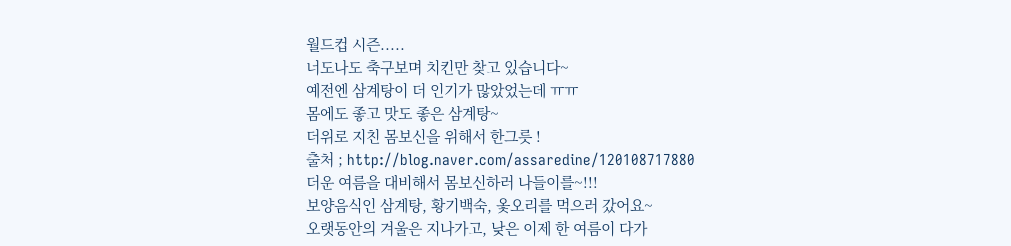월드컵 시즌.....
너도나도 축구보며 치킨만 찾고 있습니다~
예전엔 삼계탕이 더 인기가 많았었는데 ㅠㅠ
몸에도 좋고 맛도 좋은 삼계탕~
더위로 지친 몸보신을 위해서 한그릇 !
출처 ; http://blog.naver.com/assaredine/120108717880
더운 여름을 대비해서 몸보신하러 나들이를~!!!
보양음식인 삼계탕, 황기백숙, 옻오리를 먹으러 갔어요~
오랫동안의 겨울은 지나가고, 낮은 이제 한 여름이 다가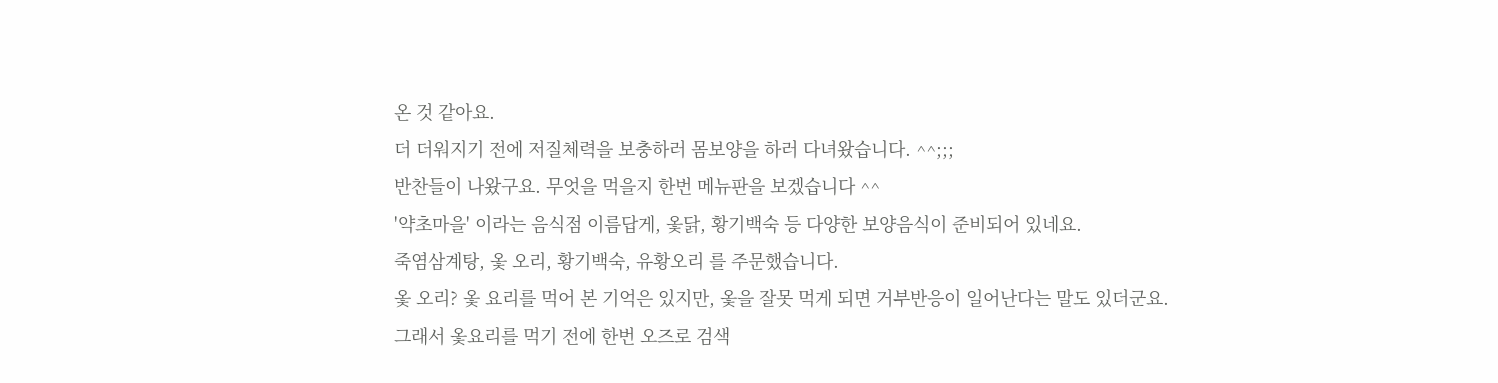온 것 같아요.
더 더워지기 전에 저질체력을 보충하러 몸보양을 하러 다녀왔습니다. ^^;;;
반찬들이 나왔구요. 무엇을 먹을지 한번 메뉴판을 보겠습니다 ^^
'약초마을' 이라는 음식점 이름답게, 옻닭, 황기백숙 등 다양한 보양음식이 준비되어 있네요.
죽염삼계탕, 옻 오리, 황기백숙, 유황오리 를 주문했습니다.
옻 오리? 옻 요리를 먹어 본 기억은 있지만, 옻을 잘못 먹게 되면 거부반응이 일어난다는 말도 있더군요.
그래서 옻요리를 먹기 전에 한번 오즈로 검색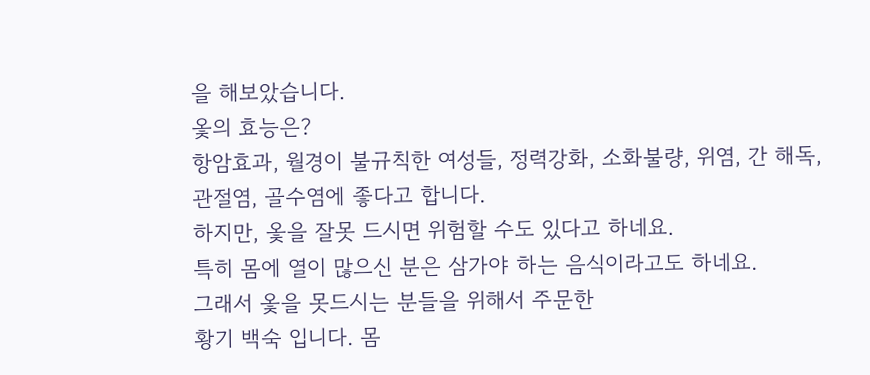을 해보았습니다.
옻의 효능은?
항암효과, 월경이 불규칙한 여성들, 정력강화, 소화불량, 위염, 간 해독, 관절염, 골수염에 좋다고 합니다.
하지만, 옻을 잘못 드시면 위험할 수도 있다고 하네요.
특히 몸에 열이 많으신 분은 삼가야 하는 음식이라고도 하네요.
그래서 옻을 못드시는 분들을 위해서 주문한
황기 백숙 입니다. 몸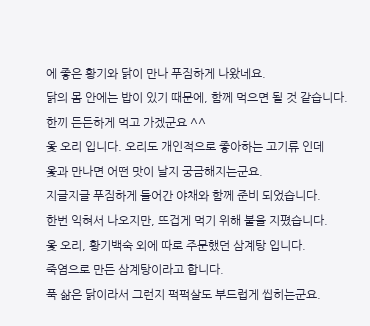에 좋은 황기와 닭이 만나 푸짐하게 나왔네요.
닭의 몸 안에는 밥이 있기 때문에, 함께 먹으면 될 것 같습니다.
한끼 든든하게 먹고 가겠군요 ^^
옻 오리 입니다. 오리도 개인적으로 좋아하는 고기류 인데
옻과 만나면 어떤 맛이 날지 궁금해지는군요.
지글지글 푸짐하게 들어간 야채와 함께 준비 되었습니다.
한번 익혀서 나오지만, 뜨겁게 먹기 위해 불을 지폈습니다.
옻 오리, 황기백숙 외에 따로 주문했던 삼계탕 입니다.
죽염으로 만든 삼계탕이라고 합니다.
푹 삶은 닭이라서 그런지 퍽퍽살도 부드럽게 씹히는군요.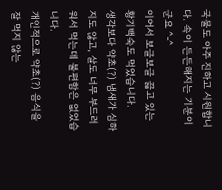국물도 아주 진하고 시원합니다. 속이 든든해지는 기분이군요 ^-^
이어서 보글보글 끓고 있는 황기백숙도 먹었습니다.
생각보다 약초(?) 냄새가 심하지도 않고, 살도 너무 부드러워서 먹는데 불편함은 없었습니다.
개인적으로 약초(?) 음식을 잘 먹지 않는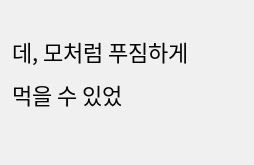데, 모처럼 푸짐하게 먹을 수 있었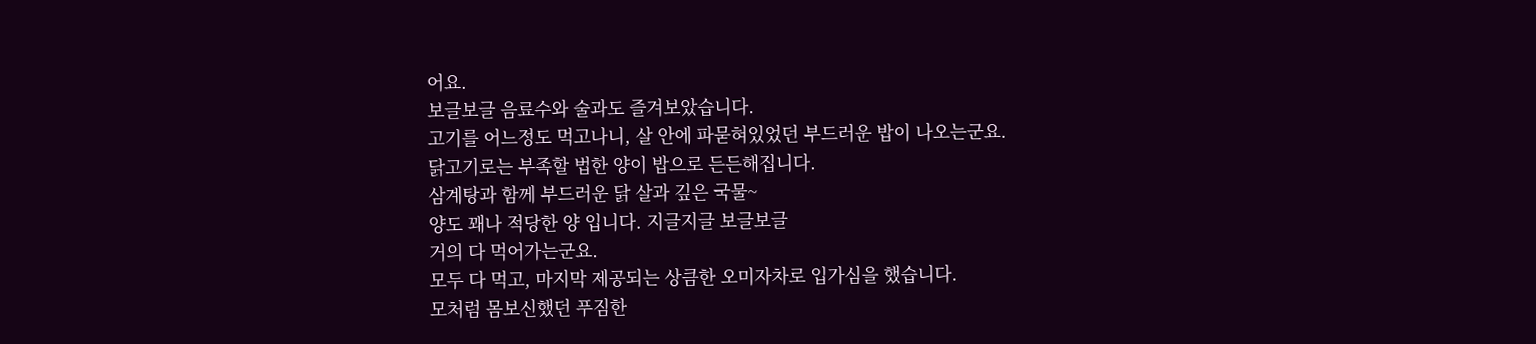어요.
보글보글 음료수와 술과도 즐겨보았습니다.
고기를 어느정도 먹고나니, 살 안에 파묻혀있었던 부드러운 밥이 나오는군요.
닭고기로는 부족할 법한 양이 밥으로 든든해집니다.
삼계탕과 함께 부드러운 닭 살과 깊은 국물~
양도 꽤나 적당한 양 입니다. 지글지글 보글보글
거의 다 먹어가는군요.
모두 다 먹고, 마지막 제공되는 상큼한 오미자차로 입가심을 했습니다.
모처럼 몸보신했던 푸짐한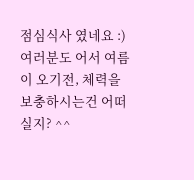점심식사 였네요 :)
여러분도 어서 여름이 오기전, 체력을 보충하시는건 어떠실지? ^^